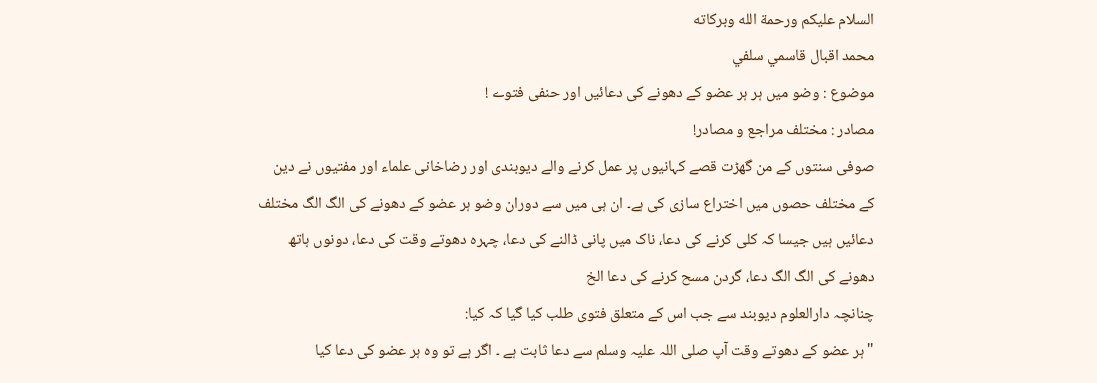السلام عليكم ورحمة الله وبركاته
محمد اقبال قاسمي سلفي
موضوع : وضو میں ہر ہر عضو کے دھونے کی دعائیں اور حنفی فتوے !
مصادر : مختلف مراجع و مصادر!
صوفی سنتوں کے من گھڑت قصے کہانیوں پر عمل کرنے والے دیوبندی اور رضاخانی علماء اور مفتیوں نے دین کے مختلف حصوں میں اختراع سازی کی ہے۔ ان ہی میں سے دوران وضو ہر عضو کے دھونے کی الگ الگ مختلف دعائیں ہیں جیسا کہ کلی کرنے کی دعا، ناک میں پانی ڈالنے کی دعا، چہرہ دھوتے وقت کی دعا، دونوں ہاتھ دھونے کی الگ الگ دعا، گردن مسح کرنے کی دعا الخ
چنانچہ دارالعلوم دیوبند سے جب اس کے متعلق فتوی طلب کیا گیا کہ کیا:
" ہر عضو کے دھوتے وقت آپ صلی اللہ علیہ وسلم سے دعا ثابت ہے ۔ اگر ہے تو وہ ہر عضو کی دعا کیا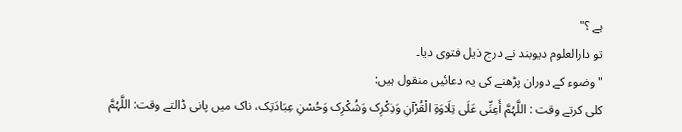ہے ؟"
تو دارالعلوم دیوبند نے درج ذیل فتوی دیا۔
"وضوء کے دوران پڑھنے کی یہ دعائیں منقول ہیں:
کلی کرتے وقت : اللَّہُمَّ أَعِنِّی عَلَی تِلَاوَةِ الْقُرْآنِ وَذِکْرِک وَشُکْرِک وَحُسْنِ عِبَادَتِک، ناک میں پانی ڈالتے وقت: اللَّہُمَّ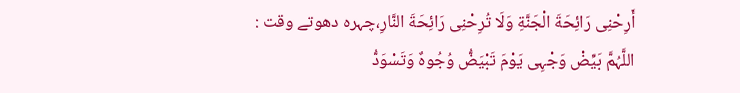أَرِحْنِی رَائِحَةَ الْجَنَّةِ وَلَا تُرِحْنِی رَائِحَةَ النَّارِ،چہرہ دھوتے وقت : اللَّہُمَّ بَیِّضْ وَجْہِی یَوْمَ تَبْیَضُّ وُجُوہٌ وَتَسْوَدُّ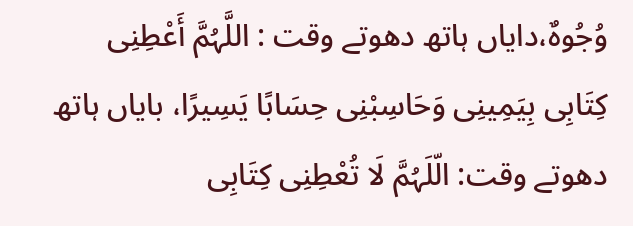وُجُوہٌ،دایاں ہاتھ دھوتے وقت : اللَّہُمَّ أَعْطِنِی کِتَابِی بِیَمِینِی وَحَاسِبْنِی حِسَابًا یَسِیرًا، بایاں ہاتھ دھوتے وقت: الّلَہُمَّ لَا تُعْطِنِی کِتَابِی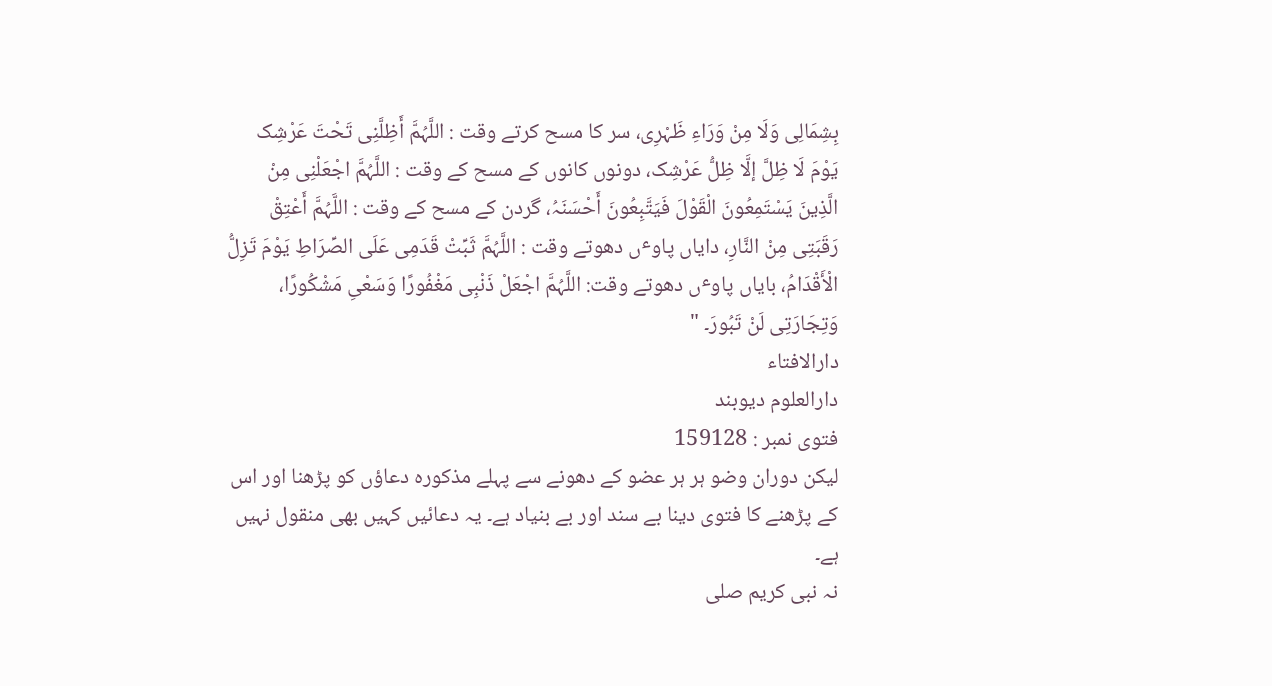بِشِمَالِی وَلَا مِنْ وَرَاءِ ظَہْرِی، سر کا مسح کرتے وقت : اللَّہُمَّ أَظِلَّنِی تَحْتَ عَرْشِک یَوْمَ لَا ظِلَّ إلَّا ظِلُّ عَرْشِک، دونوں کانوں کے مسح کے وقت : اللَّہُمَّ اجْعَلْنِی مِنْ الَّذِینَ یَسْتَمِعُونَ الْقَوْلَ فَیَتَّبِعُونَ أَحْسَنَہُ، گردن کے مسح کے وقت : اللَّہُمَّ أَعْتِقْ رَقَبَتِی مِنْ النَّارِ، دایاں پاوٴں دھوتے وقت : اللَّہُمَّ ثَبِّتْ قَدَمِی عَلَی الصِّرَاطِ یَوْمَ تَزِلُّ الْأَقْدَامُ، بایاں پاوٴں دھوتے وقت: اللَّہُمَّ اجْعَلْ ذَنْبِی مَغْفُورًا وَسَعْیِ مَشْکُورًا، وَتِجَارَتِی لَنْ تَبُورَ۔ "
دارالافتاء
دارالعلوم دیوبند
فتوی نمبر : 159128
لیکن دوران وضو ہر ہر عضو کے دھونے سے پہلے مذکورہ دعاؤں کو پڑھنا اور اس کے پڑھنے کا فتوی دینا بے سند اور بے بنیاد ہے۔ یہ دعائیں کہیں بھی منقول نہیں ہے۔
نہ نبی کریم صلى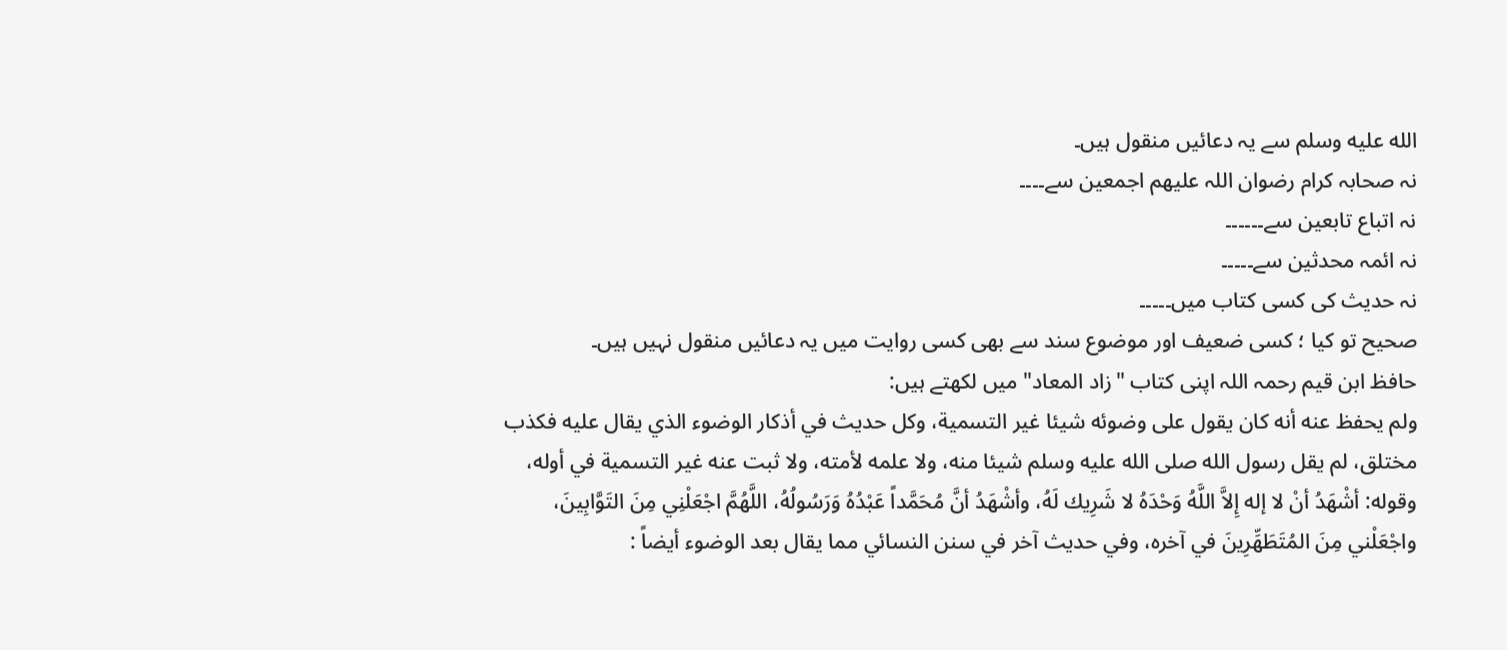الله عليه وسلم سے یہ دعائیں منقول ہیں۔
نہ صحابہ کرام رضوان اللہ علیھم اجمعین سے۔۔۔۔
نہ اتباع تابعین سے۔۔۔۔۔۔
نہ ائمہ محدثین سے۔۔۔۔۔
نہ حدیث کی کسی کتاب میں۔۔۔۔۔
صحیح تو کیا ؛ کسی ضعیف اور موضوع سند سے بھی کسی روایت میں یہ دعائیں منقول نہیں ہیں۔
حافظ ابن قیم رحمہ اللہ اپنی کتاب "زاد المعاد" میں لکھتے ہیں:
ولم يحفظ عنه أنه كان يقول على وضوئه شيئا غير التسمية، وكل حديث في أذكار الوضوء الذي يقال عليه فكذب مختلق، لم يقل رسول الله صلى الله عليه وسلم شيئا منه، ولا علمه لأمته، ولا ثبت عنه غير التسمية في أوله، وقوله: أشْهَدُ أنْ لا إله إِلاَّ اللَّهُ وَحْدَهُ لا شَرِيك لَهُ، وأشْهَدُ أنَّ مُحَمَّداً عَبْدُهُ وَرَسُولُهُ، اللَّهُمَّ اجْعَلْنِي مِنَ التَوَّابِينَ، واجْعَلْني مِنَ المُتَطَهِّرِينَ في آخره، وفي حديث آخر في سنن النسائي مما يقال بعد الوضوء أيضاً :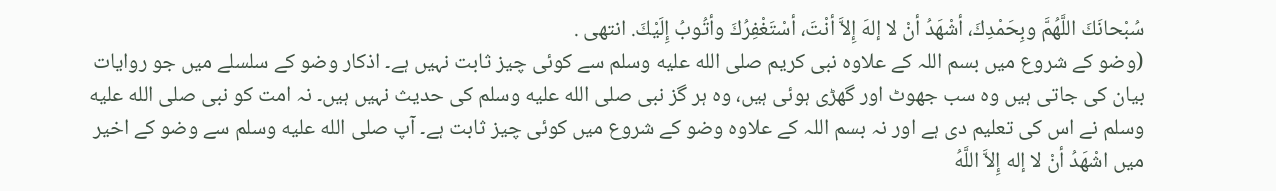سُبْحانَكَ اللَّهُمَّ وبِحَمْدِكَ، أشْهَدُ أنْ لا إلهَ إِلاَّ أنْتَ، أسْتَغْفِرُكَ وأتُوبُ إِلَيْكَ. انتهى .
(وضو کے شروع میں بسم اللہ کے علاوہ نبی کریم صلى الله عليه وسلم سے کوئی چیز ثابت نہیں ہے۔ اذکار وضو کے سلسلے میں جو روایات بیان کی جاتی ہیں وہ سب جھوٹ اور گھڑی ہوئی ہیں، وہ ہر گز نبی صلى الله عليه وسلم کی حدیث نہیں ہیں۔ نہ امت کو نبی صلى الله عليه وسلم نے اس کی تعلیم دی ہے اور نہ بسم اللہ کے علاوہ وضو کے شروع میں کوئی چیز ثابت ہے۔ آپ صلى الله عليه وسلم سے وضو کے اخیر میں اشْهَدُ أنْ لا إله إِلاَّ اللَّهُ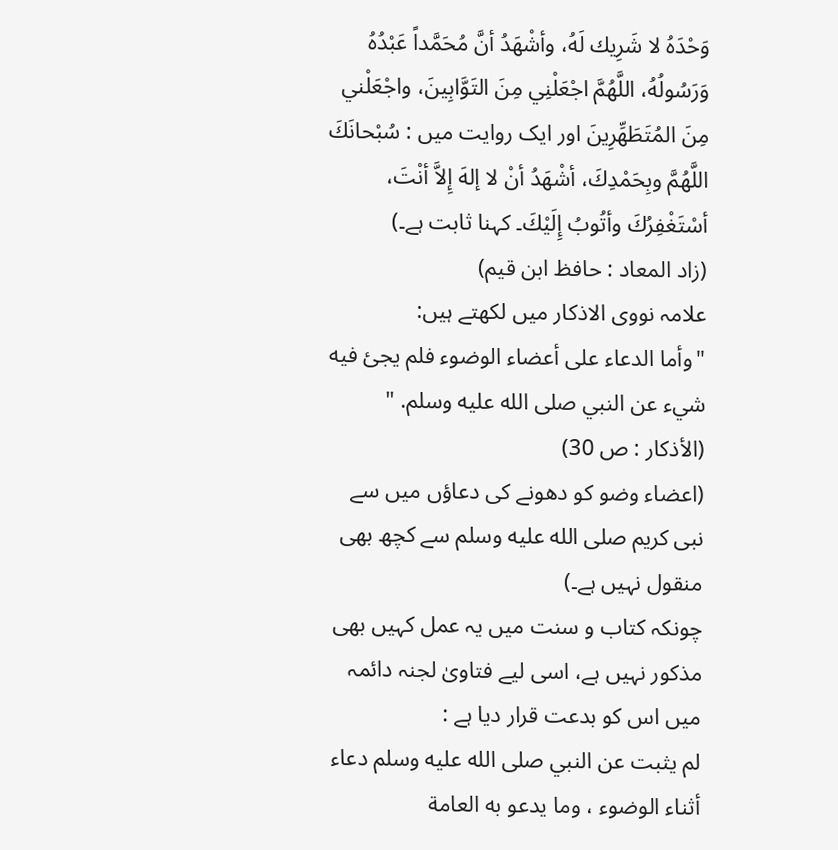وَحْدَهُ لا شَرِيك لَهُ، وأشْهَدُ أنَّ مُحَمَّداً عَبْدُهُ وَرَسُولُهُ، اللَّهُمَّ اجْعَلْنِي مِنَ التَوَّابِينَ، واجْعَلْني مِنَ المُتَطَهِّرِينَ اور ایک روایت میں : سُبْحانَكَ اللَّهُمَّ وبِحَمْدِكَ، أشْهَدُ أنْ لا إلهَ إِلاَّ أنْتَ، أسْتَغْفِرُكَ وأتُوبُ إِلَيْكَ۔ کہنا ثابت ہے۔)
(زاد المعاد : حافظ ابن قیم)
علامہ نووی الاذکار میں لکھتے ہیں:
"وأما الدعاء على أعضاء الوضوء فلم يجئ فيه شيء عن النبي صلى الله عليه وسلم. "
(الأذكار : ص 30)
(اعضاء وضو کو دھونے کی دعاؤں میں سے نبی کریم صلى الله عليه وسلم سے کچھ بھی منقول نہیں ہے۔)
چونکہ کتاب و سنت میں یہ عمل کہیں بھی مذکور نہیں ہے، اسی لیے فتاویٰ لجنہ دائمہ میں اس کو بدعت قرار دیا ہے :
لم يثبت عن النبي صلى الله عليه وسلم دعاء أثناء الوضوء ، وما يدعو به العامة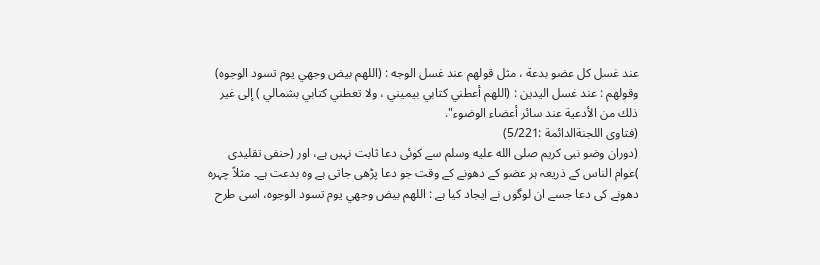عند غسل كل عضو بدعة ، مثل قولهم عند غسل الوجه : (اللهم بيض وجهي يوم تسود الوجوه) وقولهم : عند غسل اليدين : (اللهم أعطني كتابي بيميني ، ولا تعطني كتابي بشمالي ) إلى غير ذلك من الأدعية عند سائر أعضاء الوضوء".
(فتاوى اللجنةالدائمة :5/221)
(دوران وضو نبی کریم صلى الله عليه وسلم سے کوئی دعا ثابت نہیں ہے، اور (حنفی تقلیدی )عوام الناس کے ذریعہ ہر عضو کے دھونے کے وقت جو دعا پڑھی جاتی ہے وہ بدعت ہے۔ مثلاً چہرہ دھونے کی دعا جسے ان لوگوں نے ایجاد کیا ہے : اللهم بيض وجهي يوم تسود الوجوه، اسی طرح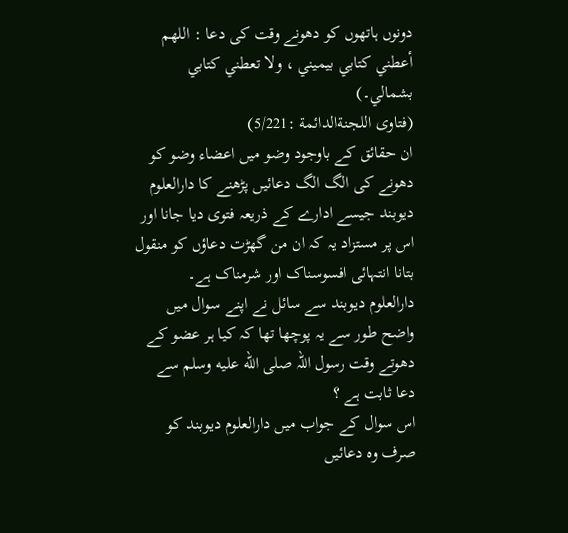دونوں ہاتھوں کو دھونے وقت کی دعا : اللهم أعطني كتابي بيميني ، ولا تعطني كتابي بشمالي۔)
(فتاوى اللجنةالدائمة :5/221)
ان حقائق کے باوجود وضو میں اعضاء وضو کو دھونے کی الگ الگ دعائیں پڑھنے کا دارالعلوم دیوبند جیسے ادارے کے ذریعہ فتوی دیا جانا اور اس پر مستزاد یہ کہ ان من گھڑت دعاؤں کو منقول بتانا انتہائی افسوسناک اور شرمناک ہے۔
دارالعلوم دیوبند سے سائل نے اپنے سوال میں واضح طور سے یہ پوچھا تھا کہ کیا ہر عضو کے دھوتے وقت رسول اللہ صلى الله عليه وسلم سے دعا ثابت ہے ؟
اس سوال کے جواب میں دارالعلوم دیوبند کو صرف وہ دعائیں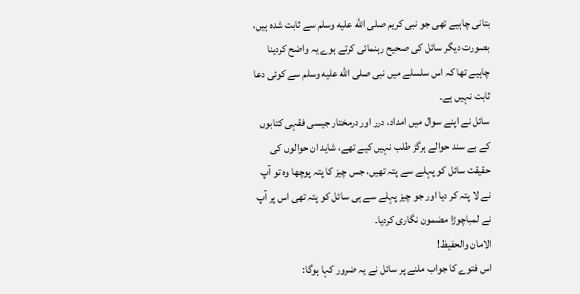بتانی چاہیے تھی جو نبی کریم صلى الله عليه وسلم سے ثابت شدہ ہیں، بصورت دیگر سائل کی صحیح رہنمائی کرتے ہوے یہ واضح کردینا چاہیے تھا کہ اس سلسلے میں نبی صلى الله عليه وسلم سے کوئی دعا ثابت نہیں ہے۔
سائل نے اپنے سوال میں امداد، درر اور درمختار جیسی فقہی کتابوں کے بے سند حوالے ہرگز طلب نہیں کیے تھے، شاید ان حوالوں کی حقیقت سائل کو پہلے سے پتہ تھیں، جس چیز کا پتہ پوچھا وہ تو آپ نے لا پتہ کر دیا اور جو چیز پہلے سے ہی سائل کو پتہ تھی اس پر آپ نے لمباچوڑا مضمون نگاری کردیا۔
الامان والحفيظ!
اس فتوے کا جواب ملنے پر سائل نے یہ ضرور کہا ہوگا: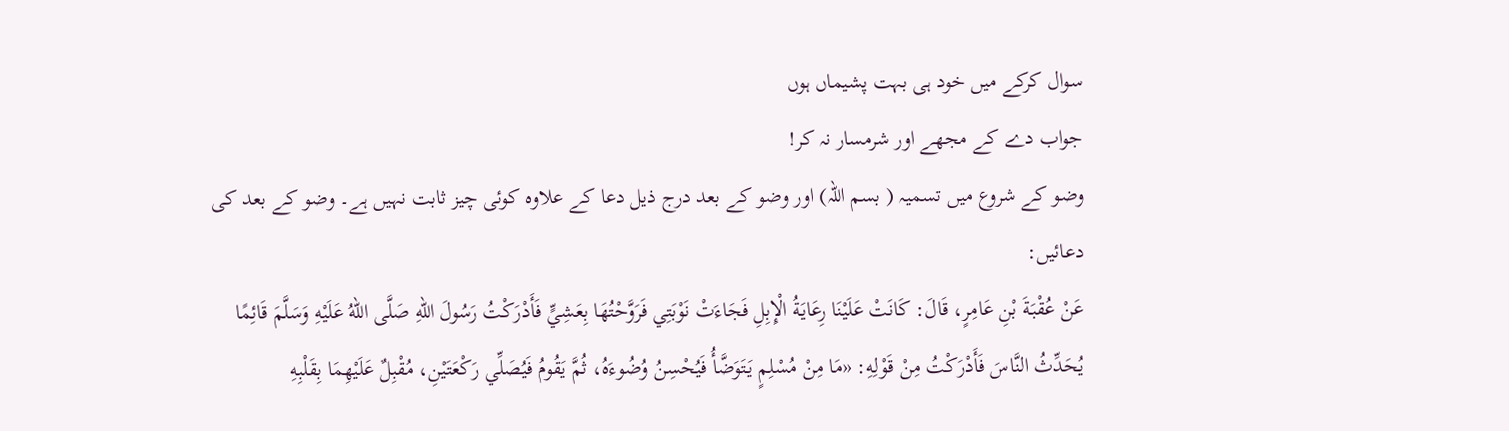سوال کرکے میں خود ہی بہت پشیماں ہوں
جواب دے کے مجھے اور شرمسار نہ کر!
وضو کے شروع میں تسمیہ ( بسم اللہ) اور وضو کے بعد درج ذیل دعا کے علاوہ کوئی چیز ثابت نہیں ہے۔ وضو کے بعد کی دعائیں:
عَنْ عُقْبَةَ بْنِ عَامِرٍ، قَالَ: كَانَتْ عَلَيْنَا رِعَايَةُ الْإِبِلِ فَجَاءَتْ نَوْبَتِي فَرَوَّحْتُهَا بِعَشِيٍّ فَأَدْرَكْتُ رَسُولَ اللهِ صَلَّى اللهُ عَلَيْهِ وَسَلَّمَ قَائِمًا يُحَدِّثُ النَّاسَ فَأَدْرَكْتُ مِنْ قَوْلِهِ: «مَا مِنْ مُسْلِمٍ يَتَوَضَّأُ فَيُحْسِنُ وُضُوءَهُ، ثُمَّ يَقُومُ فَيُصَلِّي رَكْعَتَيْنِ، مُقْبِلٌ عَلَيْهِمَا بِقَلْبِهِ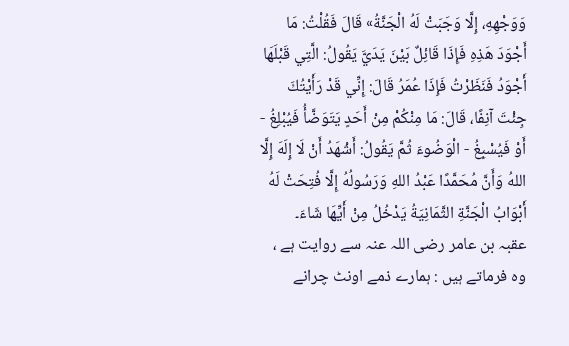وَوَجْهِهِ، إِلَّا وَجَبَتْ لَهُ الْجَنَّةُ» قَالَ فَقُلْتُ: مَا أَجْوَدَ هَذِهِ فَإِذَا قَائِلٌ بَيْنَ يَدَيَّ يَقُولُ: الَّتِي قَبْلَهَا أَجْوَدُ فَنَظَرْتُ فَإِذَا عُمَرُ قَالَ: إِنِّي قَدْ رَأَيْتُكَ جِئْتَ آنِفًا، قَالَ: مَا مِنْكُمْ مِنْ أَحَدٍ يَتَوَضَّأُ فَيُبْلِغُ - أَوْ فَيُسْبِغُ - الْوَضُوءَ ثُمَّ يَقُولُ: أَشْهَدُ أَنْ لَا إِلَهَ إِلَّا اللهُ وَأَنَّ مُحَمَّدًا عَبْدُ اللهِ وَرَسُولُهُ إِلَّا فُتِحَتْ لَهُ أَبْوَابُ الْجَنَّةِ الثَّمَانِيَةُ يَدْخُلُ مِنْ أَيِّهَا شَاءَ۔
عقبہ بن عامر رضی اللہ عنہ سے روایت ہے ، وہ فرماتے ہیں : ہمارے ذمے اونٹ چرانے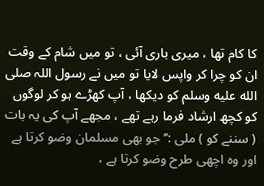کا کام تھا ، میری باری آئی ، تو میں شام کے وقت ان کو چرا کر واپس لایا تو میں نے رسول اللہ صلى الله عليه وسلم کو دیکھا ، آپ کھڑے ہو کر لوگوں کو کچھ ارشاد فرما رہے تھے ، مجھے آپ کی یہ بات ( سننے کو ) ملی :’’ جو بھی مسلمان وضو کرتا ہے اور وہ اچھی طرح وضو کرتا ہے ،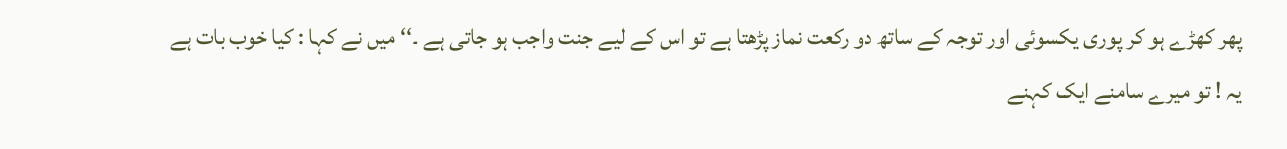پھر کھڑے ہو کر پوری یکسوئی اور توجہ کے ساتھ دو رکعت نماز پڑھتا ہے تو اس کے لیے جنت واجب ہو جاتی ہے ۔‘‘ میں نے کہا : کیا خوب بات ہے یہ ! تو میرے سامنے ایک کہنے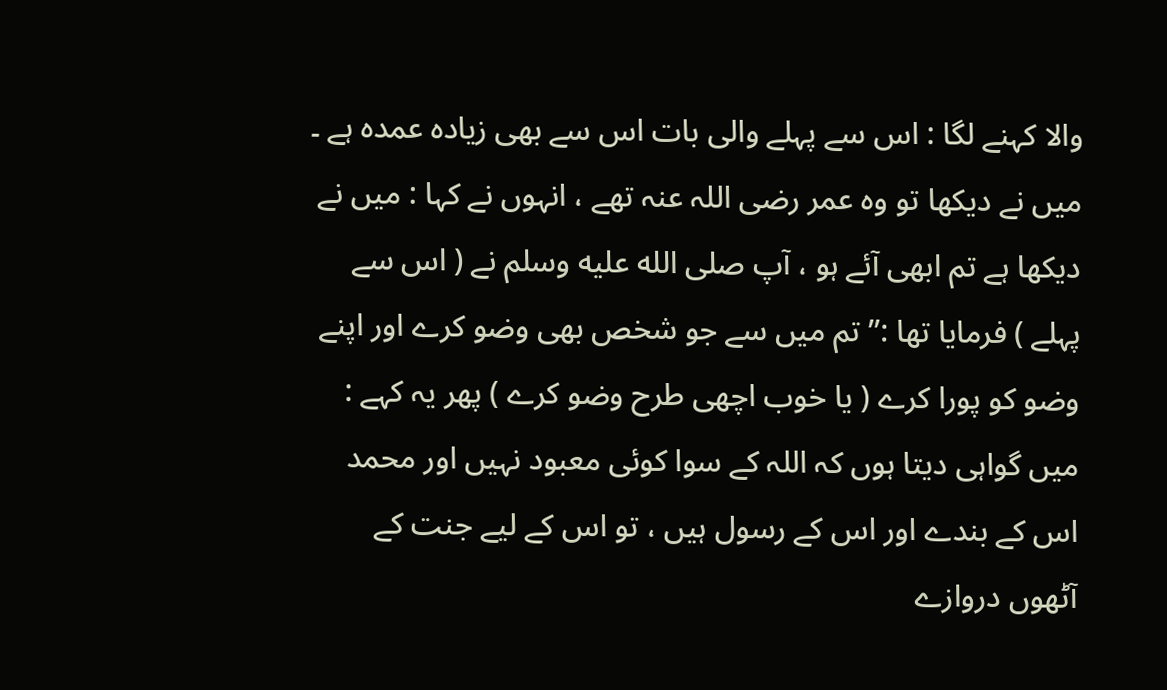والا کہنے لگا : اس سے پہلے والی بات اس سے بھی زیادہ عمدہ ہے ۔ میں نے دیکھا تو وہ عمر رضی اللہ عنہ تھے ، انہوں نے کہا : میں نے دیکھا ہے تم ابھی آئے ہو ، آپ صلى الله عليه وسلم نے ( اس سے پہلے ) فرمایا تھا :’’ تم میں سے جو شخص بھی وضو کرے اور اپنے وضو کو پورا کرے ( یا خوب اچھی طرح وضو کرے ) پھر یہ کہے : میں گواہی دیتا ہوں کہ اللہ کے سوا کوئی معبود نہیں اور محمد اس کے بندے اور اس کے رسول ہیں ، تو اس کے لیے جنت کے آٹھوں دروازے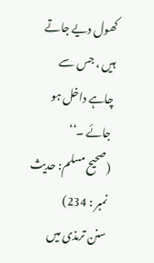کھول دیے جاتے ہیں ، جس سے چاہے داخل ہو جائے ۔‘‘
(صحیح مسلم: حدیث نمبر : 234)
سنن ترمذی میں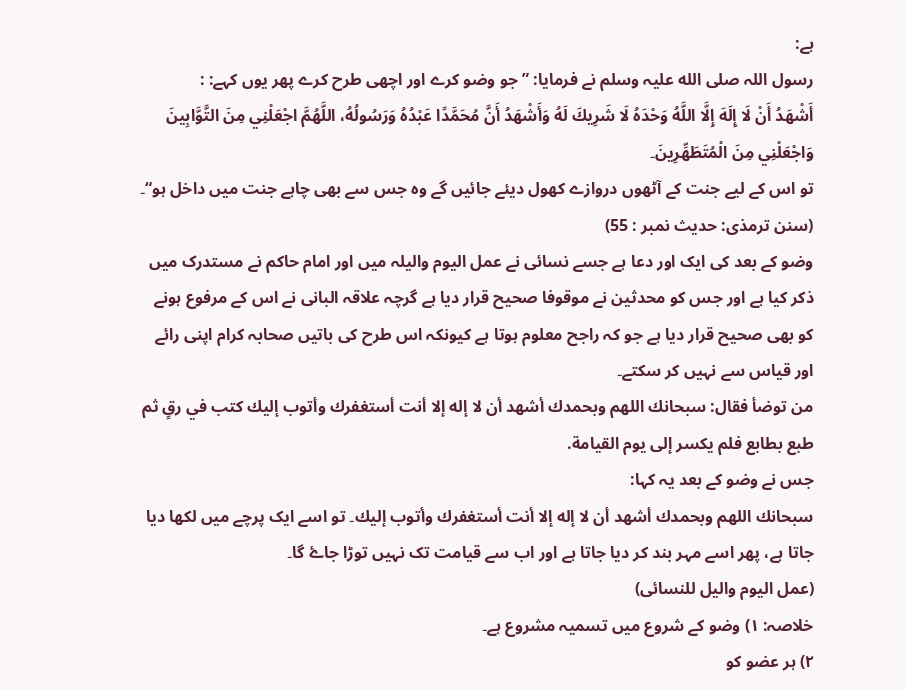ہے:
رسول اللہ صلی الله علیہ وسلم نے فرمایا: ”جو وضو کرے اور اچھی طرح کرے پھر یوں کہے: :
أَشْهَدُ أَنْ لَا إِلَهَ إِلَّا اللَّهُ وَحْدَهُ لَا شَرِيكَ لَهُ وَأَشْهَدُ أَنَّ مُحَمَّدًا عَبْدُهُ وَرَسُولُهُ، اللَّهُمَّ اجْعَلْنِي مِنَ التَّوَّابِينَ وَاجْعَلْنِي مِنَ الْمُتَطَهِّرِينَ۔
تو اس کے لیے جنت کے آٹھوں دروازے کھول دیئے جائیں گے وہ جس سے بھی چاہے جنت میں داخل ہو“۔
(سنن ترمذی: حدیث نمبر : 55)
وضو کے بعد کی ایک اور دعا ہے جسے نسائی نے عمل الیوم والیلہ میں اور امام حاکم نے مستدرک میں ذکر کیا ہے اور جس کو محدثین نے موقوفا صحیح قرار دیا ہے گرچہ علاقہ البانی نے اس کے مرفوع ہونے کو بھی صحیح قرار دیا ہے جو کہ راجح معلوم ہوتا ہے کیونکہ اس طرح کی باتیں صحابہ کرام اپنی رائے اور قیاس سے نہیں کر سکتے۔
من توضأ فقال: سبحانك اللهم وبحمدك أشهد أن لا إله إلا أنت أستغفرك وأتوب إليك كتب في رقٍ ثم طبع بطابع فلم يكسر إلى يوم القيامة.
جس نے وضو کے بعد یہ کہا:
سبحانك اللهم وبحمدك أشهد أن لا إله إلا أنت أستغفرك وأتوب إليك۔ تو اسے ایک پرچے میں لکھا دیا جاتا ہے، پھر اسے مہر بند کر دیا جاتا ہے اور اب سے قیامت تک نہیں توڑا جاۓ گا۔
(عمل الیوم والیل للنسائی)
خلاصہ: ۱) وضو کے شروع میں تسمیہ مشروع ہے۔
۲) ہر عضو کو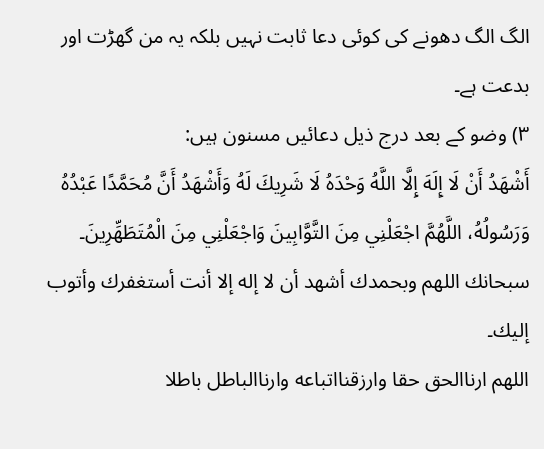الگ الگ دھونے کی کوئی دعا ثابت نہیں بلکہ یہ من گھڑت اور بدعت ہے۔
۳) وضو کے بعد درج ذیل دعائیں مسنون ہیں:
أَشْهَدُ أَنْ لَا إِلَهَ إِلَّا اللَّهُ وَحْدَهُ لَا شَرِيكَ لَهُ وَأَشْهَدُ أَنَّ مُحَمَّدًا عَبْدُهُ وَرَسُولُهُ، اللَّهُمَّ اجْعَلْنِي مِنَ التَّوَّابِينَ وَاجْعَلْنِي مِنَ الْمُتَطَهِّرِينَ۔ سبحانك اللهم وبحمدك أشهد أن لا إله إلا أنت أستغفرك وأتوب إليك۔
اللهم ارناالحق حقا وارزقنااتباعه وارناالباطل باطلا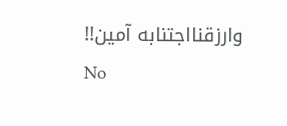وارزقنااجتنابه آمين!!
No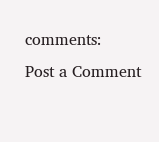comments:
Post a Comment